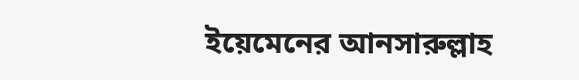ইয়েমেনের আনসারুল্লাহ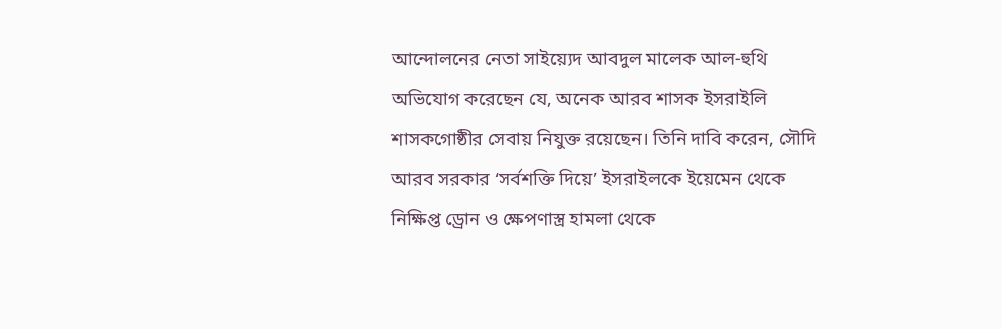আন্দোলনের নেতা সাইয়্যেদ আবদুল মালেক আল-হুথি অভিযোগ করেছেন যে, অনেক আরব শাসক ইসরাইলি শাসকগোষ্ঠীর সেবায় নিযুক্ত রয়েছেন। তিনি দাবি করেন, সৌদি আরব সরকার ‘সর্বশক্তি দিয়ে’ ইসরাইলকে ইয়েমেন থেকে নিক্ষিপ্ত ড্রোন ও ক্ষেপণাস্ত্র হামলা থেকে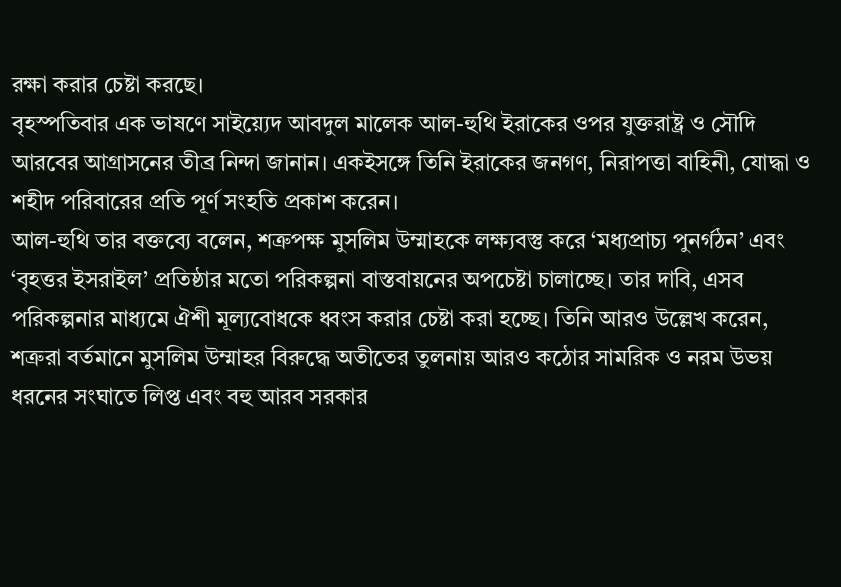রক্ষা করার চেষ্টা করছে।
বৃহস্পতিবার এক ভাষণে সাইয়্যেদ আবদুল মালেক আল-হুথি ইরাকের ওপর যুক্তরাষ্ট্র ও সৌদি আরবের আগ্রাসনের তীব্র নিন্দা জানান। একইসঙ্গে তিনি ইরাকের জনগণ, নিরাপত্তা বাহিনী, যোদ্ধা ও শহীদ পরিবারের প্রতি পূর্ণ সংহতি প্রকাশ করেন।
আল-হুথি তার বক্তব্যে বলেন, শত্রুপক্ষ মুসলিম উম্মাহকে লক্ষ্যবস্তু করে ‘মধ্যপ্রাচ্য পুনর্গঠন’ এবং ‘বৃহত্তর ইসরাইল’ প্রতিষ্ঠার মতো পরিকল্পনা বাস্তবায়নের অপচেষ্টা চালাচ্ছে। তার দাবি, এসব পরিকল্পনার মাধ্যমে ঐশী মূল্যবোধকে ধ্বংস করার চেষ্টা করা হচ্ছে। তিনি আরও উল্লেখ করেন, শত্রুরা বর্তমানে মুসলিম উম্মাহর বিরুদ্ধে অতীতের তুলনায় আরও কঠোর সামরিক ও নরম উভয় ধরনের সংঘাতে লিপ্ত এবং বহু আরব সরকার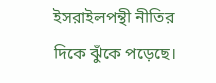ইসরাইলপন্থী নীতির দিকে ঝুঁকে পড়েছে।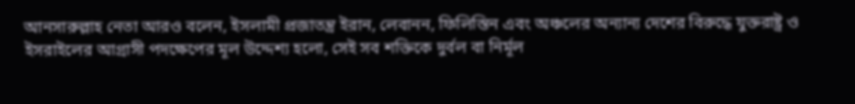আনসারুল্লাহ নেতা আরও বলেন, ইসলামী প্রজাতন্ত্র ইরান, লেবানন, ফিলিস্তিন এবং অঞ্চলের অন্যান্য দেশের বিরুদ্ধে যুক্তরাষ্ট্র ও ইসরাইলের আগ্রাসী পদক্ষেপের মূল উদ্দেশ্য হলো, সেই সব শক্তিকে দুর্বল বা নির্মূল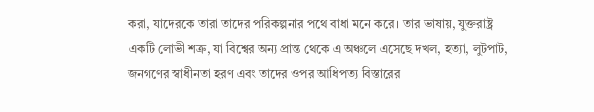করা, যাদেরকে তারা তাদের পরিকল্পনার পথে বাধা মনে করে। তার ভাষায়, যুক্তরাষ্ট্র একটি লোভী শত্রু, যা বিশ্বের অন্য প্রান্ত থেকে এ অঞ্চলে এসেছে দখল, হত্যা, লুটপাট, জনগণের স্বাধীনতা হরণ এবং তাদের ওপর আধিপত্য বিস্তারের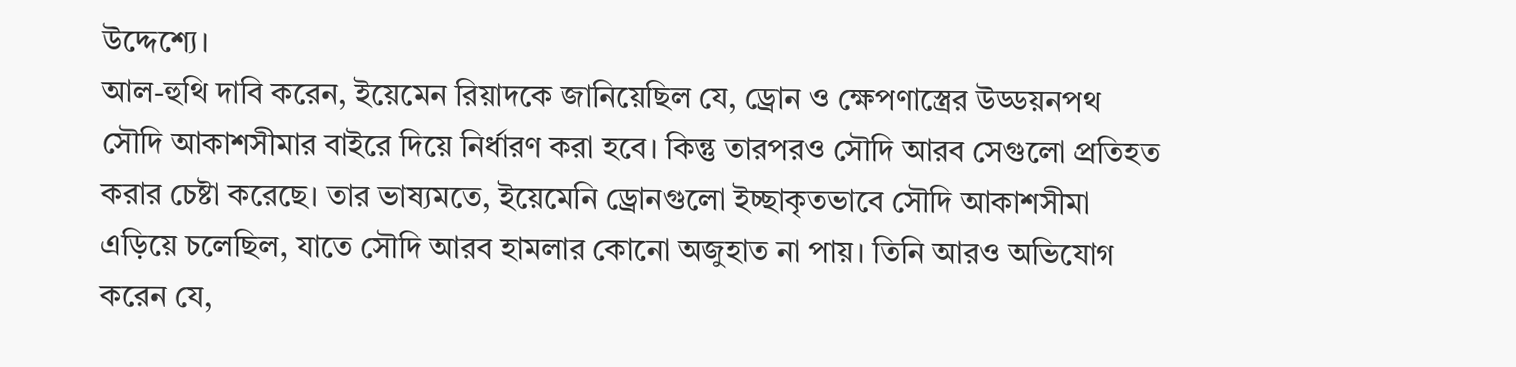উদ্দেশ্যে।
আল-হুথি দাবি করেন, ইয়েমেন রিয়াদকে জানিয়েছিল যে, ড্রোন ও ক্ষেপণাস্ত্রের উড্ডয়নপথ সৌদি আকাশসীমার বাইরে দিয়ে নির্ধারণ করা হবে। কিন্তু তারপরও সৌদি আরব সেগুলো প্রতিহত করার চেষ্টা করেছে। তার ভাষ্যমতে, ইয়েমেনি ড্রোনগুলো ইচ্ছাকৃতভাবে সৌদি আকাশসীমা এড়িয়ে চলেছিল, যাতে সৌদি আরব হামলার কোনো অজুহাত না পায়। তিনি আরও অভিযোগ করেন যে,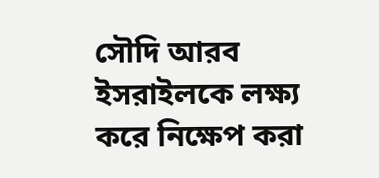সৌদি আরব ইসরাইলকে লক্ষ্য করে নিক্ষেপ করা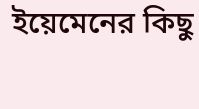ইয়েমেনের কিছু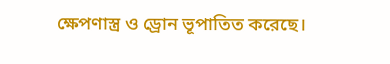ক্ষেপণাস্ত্র ও ড্রোন ভূপাতিত করেছে।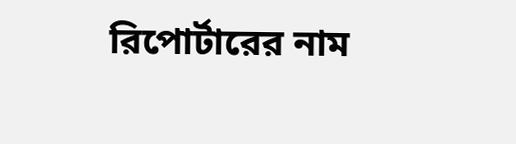রিপোর্টারের নাম